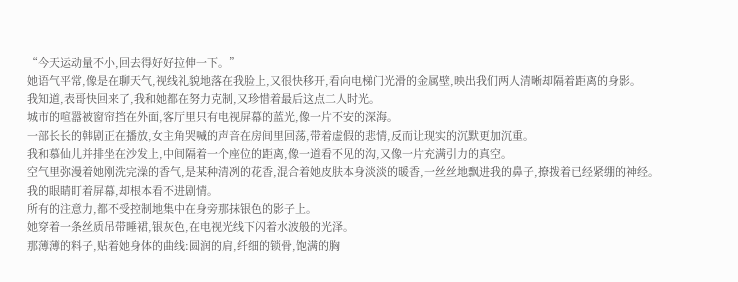“今天运动量不小,回去得好好拉伸一下。”
她语气平常,像是在聊天气,视线礼貌地落在我脸上,又很快移开,看向电梯门光滑的金属壁,映出我们两人清晰却隔着距离的身影。
我知道,表哥快回来了,我和她都在努力克制,又珍惜着最后这点二人时光。
城市的喧嚣被窗帘挡在外面,客厅里只有电视屏幕的蓝光,像一片不安的深海。
一部长长的韩剧正在播放,女主角哭喊的声音在房间里回荡,带着虚假的悲情,反而让现实的沉默更加沉重。
我和慕仙儿并排坐在沙发上,中间隔着一个座位的距离,像一道看不见的沟,又像一片充满引力的真空。
空气里弥漫着她刚洗完澡的香气,是某种清冽的花香,混合着她皮肤本身淡淡的暖香,一丝丝地飘进我的鼻子,撩拨着已经紧绷的神经。
我的眼睛盯着屏幕,却根本看不进剧情。
所有的注意力,都不受控制地集中在身旁那抹银色的影子上。
她穿着一条丝质吊带睡裙,银灰色,在电视光线下闪着水波般的光泽。
那薄薄的料子,贴着她身体的曲线:圆润的肩,纤细的锁骨,饱满的胸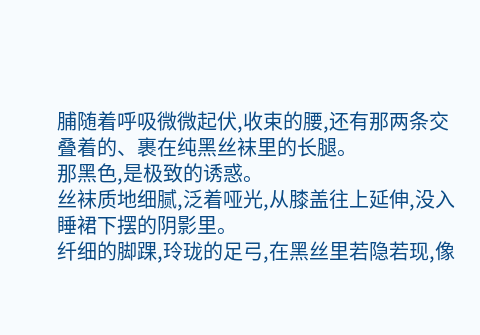脯随着呼吸微微起伏,收束的腰,还有那两条交叠着的、裹在纯黑丝袜里的长腿。
那黑色,是极致的诱惑。
丝袜质地细腻,泛着哑光,从膝盖往上延伸,没入睡裙下摆的阴影里。
纤细的脚踝,玲珑的足弓,在黑丝里若隐若现,像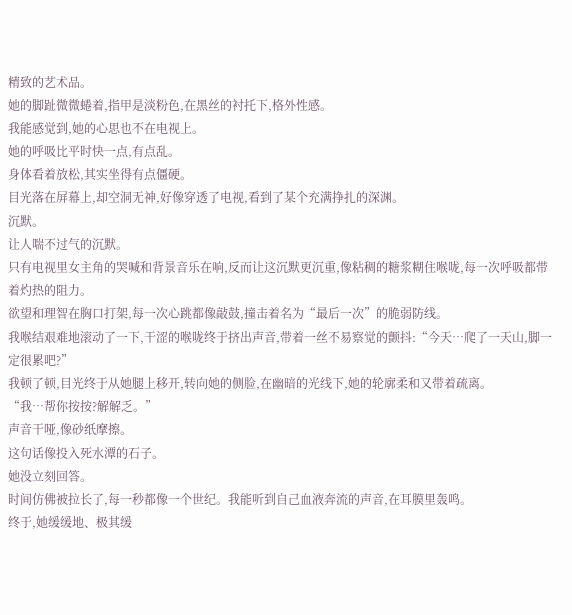精致的艺术品。
她的脚趾微微蜷着,指甲是淡粉色,在黑丝的衬托下,格外性感。
我能感觉到,她的心思也不在电视上。
她的呼吸比平时快一点,有点乱。
身体看着放松,其实坐得有点僵硬。
目光落在屏幕上,却空洞无神,好像穿透了电视,看到了某个充满挣扎的深渊。
沉默。
让人喘不过气的沉默。
只有电视里女主角的哭喊和背景音乐在响,反而让这沉默更沉重,像粘稠的糖浆糊住喉咙,每一次呼吸都带着灼热的阻力。
欲望和理智在胸口打架,每一次心跳都像敲鼓,撞击着名为“最后一次”的脆弱防线。
我喉结艰难地滚动了一下,干涩的喉咙终于挤出声音,带着一丝不易察觉的颤抖:“今天…爬了一天山,脚一定很累吧?”
我顿了顿,目光终于从她腿上移开,转向她的侧脸,在幽暗的光线下,她的轮廓柔和又带着疏离。
“我…帮你按按?解解乏。”
声音干哑,像砂纸摩擦。
这句话像投入死水潭的石子。
她没立刻回答。
时间仿佛被拉长了,每一秒都像一个世纪。我能听到自己血液奔流的声音,在耳膜里轰鸣。
终于,她缓缓地、极其缓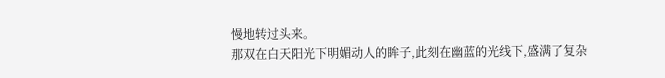慢地转过头来。
那双在白天阳光下明媚动人的眸子,此刻在幽蓝的光线下,盛满了复杂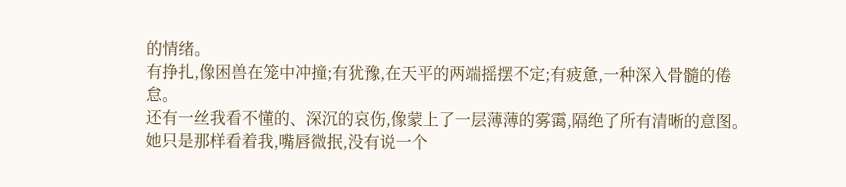的情绪。
有挣扎,像困兽在笼中冲撞;有犹豫,在天平的两端摇摆不定;有疲惫,一种深入骨髓的倦怠。
还有一丝我看不懂的、深沉的哀伤,像蒙上了一层薄薄的雾霭,隔绝了所有清晰的意图。
她只是那样看着我,嘴唇微抿,没有说一个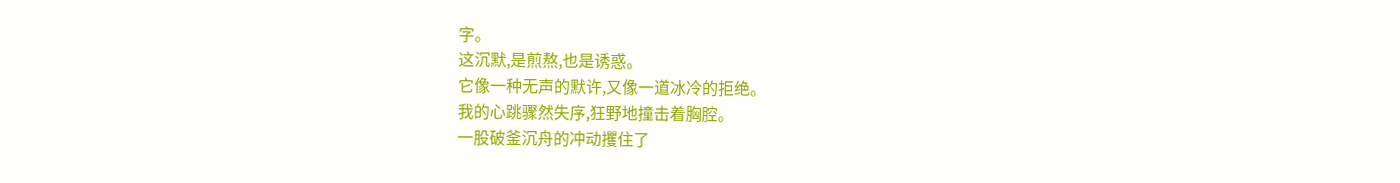字。
这沉默,是煎熬,也是诱惑。
它像一种无声的默许,又像一道冰冷的拒绝。
我的心跳骤然失序,狂野地撞击着胸腔。
一股破釜沉舟的冲动攫住了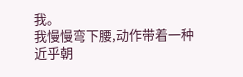我。
我慢慢弯下腰,动作带着一种近乎朝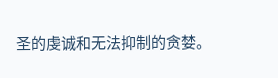圣的虔诚和无法抑制的贪婪。